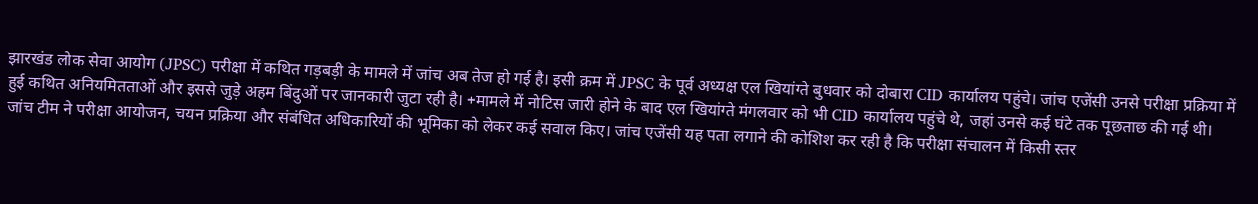झारखंड लोक सेवा आयोग (JPSC) परीक्षा में कथित गड़बड़ी के मामले में जांच अब तेज हो गई है। इसी क्रम में JPSC के पूर्व अध्यक्ष एल खियांग्ते बुधवार को दोबारा CID कार्यालय पहुंचे। जांच एजेंसी उनसे परीक्षा प्रक्रिया में हुई कथित अनियमितताओं और इससे जुड़े अहम बिंदुओं पर जानकारी जुटा रही है। +मामले में नोटिस जारी होने के बाद एल खियांग्ते मंगलवार को भी CID कार्यालय पहुंचे थे, जहां उनसे कई घंटे तक पूछताछ की गई थी। जांच टीम ने परीक्षा आयोजन, चयन प्रक्रिया और संबंधित अधिकारियों की भूमिका को लेकर कई सवाल किए। जांच एजेंसी यह पता लगाने की कोशिश कर रही है कि परीक्षा संचालन में किसी स्तर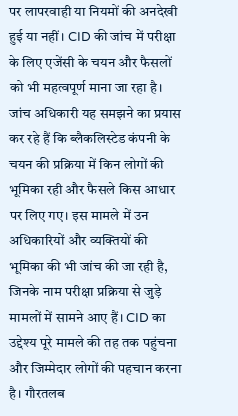पर लापरवाही या नियमों की अनदेखी हुई या नहीं। CID की जांच में परीक्षा के लिए एजेंसी के चयन और फैसलों को भी महत्वपूर्ण माना जा रहा है।
जांच अधिकारी यह समझने का प्रयास कर रहे हैं कि ब्लैकलिस्टेड कंपनी के चयन की प्रक्रिया में किन लोगों की भूमिका रही और फैसले किस आधार पर लिए गए। इस मामले में उन अधिकारियों और व्यक्तियों की भूमिका की भी जांच की जा रही है, जिनके नाम परीक्षा प्रक्रिया से जुड़े मामलों में सामने आए हैं। CID का उद्देश्य पूरे मामले की तह तक पहुंचना और जिम्मेदार लोगों की पहचान करना है। गौरतलब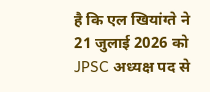है कि एल खियांग्ते ने 21 जुलाई 2026 को JPSC अध्यक्ष पद से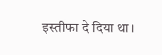इस्तीफा दे दिया था।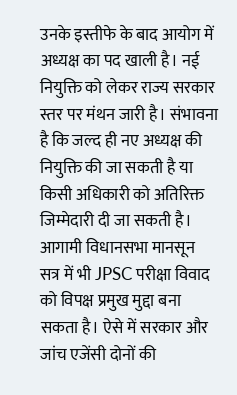उनके इस्तीफे के बाद आयोग में अध्यक्ष का पद खाली है। नई नियुक्ति को लेकर राज्य सरकार स्तर पर मंथन जारी है। संभावना है कि जल्द ही नए अध्यक्ष की नियुक्ति की जा सकती है या किसी अधिकारी को अतिरिक्त जिम्मेदारी दी जा सकती है। आगामी विधानसभा मानसून सत्र में भी JPSC परीक्षा विवाद को विपक्ष प्रमुख मुद्दा बना सकता है। ऐसे में सरकार और जांच एजेंसी दोनों की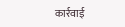कार्रवाई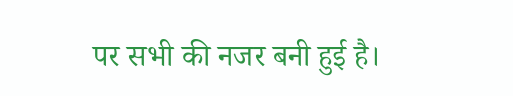पर सभी की नजर बनी हुई है।